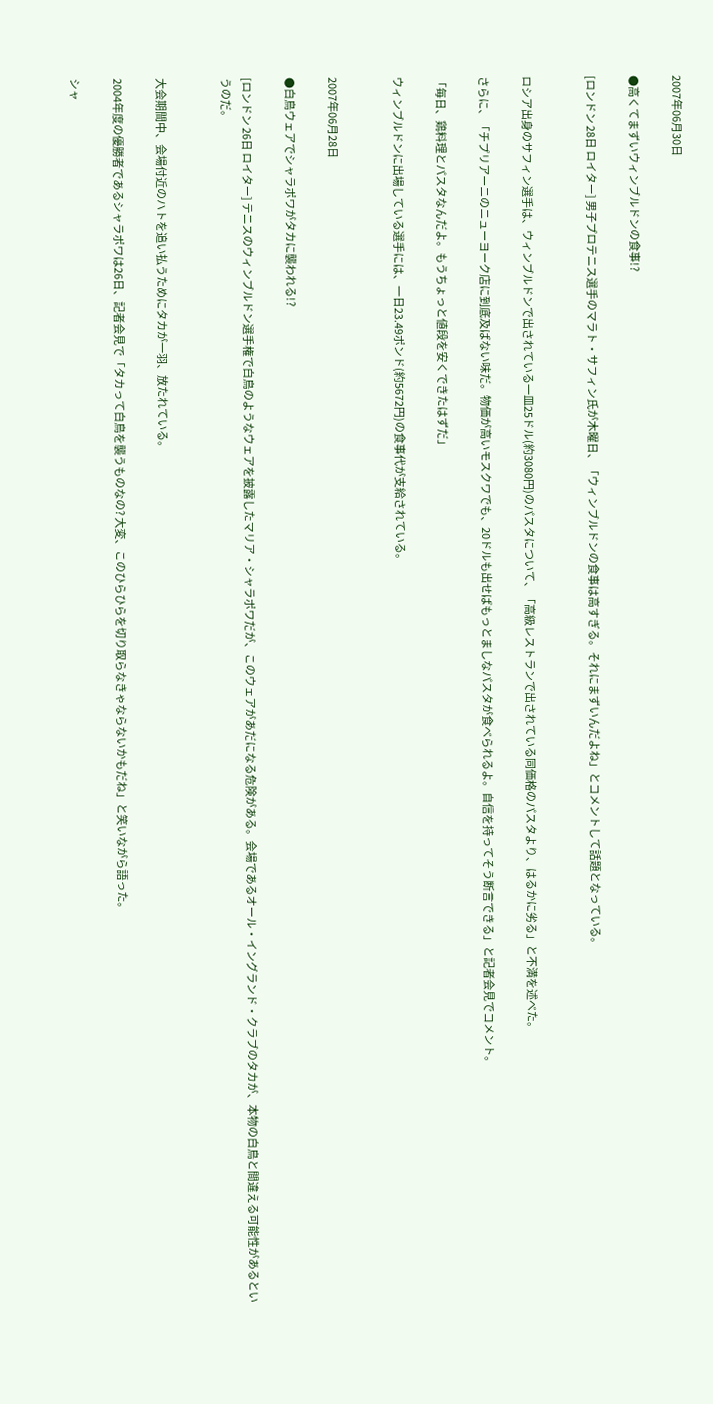2007年06月30日

●高くてまずいウィンブルドンの食事!?

[ロンドン 28日 ロイター] 男子プロテニス選手のマラト・サフィン氏が木曜日、「ウィンブルドンの食事は高すぎる。それにまずいんだよね」とコメントして話題となっている。


ロシア出身のサフィン選手は、ウィンブルドンで出されている一皿25ドル(約3080円)のパスタについて、「高級レストランで出されている同価格のパスタより、はるかに劣る」と不満を述べた。

さらに、「チプリアーニのニューヨーク店に到底及ばない味だ。物価が高いモスクワでも、20ドルも出せばもっとましなパスタが食べられるよ。自信を持ってそう断言できる」と記者会見でコメント。

「毎日、鶏料理とパスタなんだよ。もうちょっと値段を安くできたはずだ」

ウィンブルドンに出場している選手には、一日23.49ポンド(約5672円)の食事代が支給されている。


2007年06月28日

●白鳥ウェアでシャラポワがタカに襲われる!?

[ロンドン 26日 ロイター] テニスのウィンブルドン選手権で白鳥のようなウェアを披露したマリア・シャラポワだが、このウェアがあだになる危険がある。会場であるオール・イングランド・クラブのタカが、本物の白鳥と間違える可能性があるというのだ。


大会期間中、会場付近のハトを追い払うためにタカが一羽、放たれている。

2004年度の優勝者であるシャラポワは26日、記者会見で「タカって白鳥を襲うものなの? 大変、このひらひらを切り取らなきゃならないかもだね」と笑いながら語った。

シャ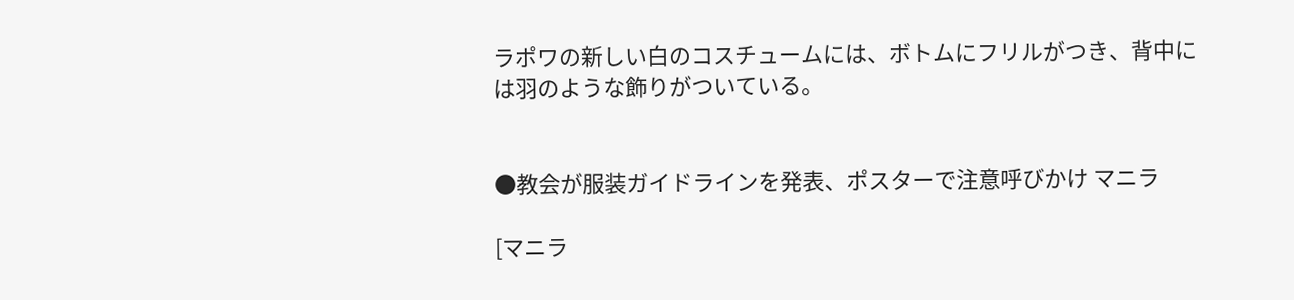ラポワの新しい白のコスチュームには、ボトムにフリルがつき、背中には羽のような飾りがついている。


●教会が服装ガイドラインを発表、ポスターで注意呼びかけ マニラ

[マニラ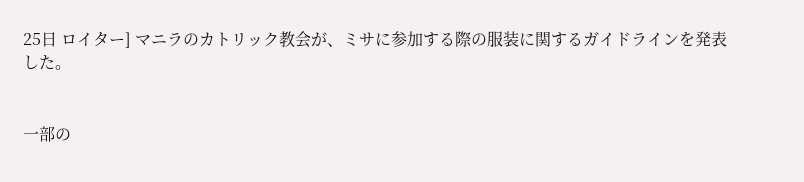25日 ロイター] マニラのカトリック教会が、ミサに参加する際の服装に関するガイドラインを発表した。


一部の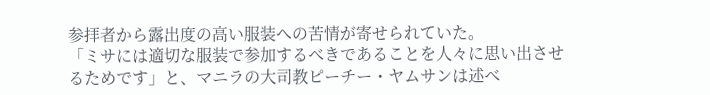参拝者から露出度の高い服装への苦情が寄せられていた。
「ミサには適切な服装で参加するべきであることを人々に思い出させるためです」と、マニラの大司教ピーチー・ヤムサンは述べ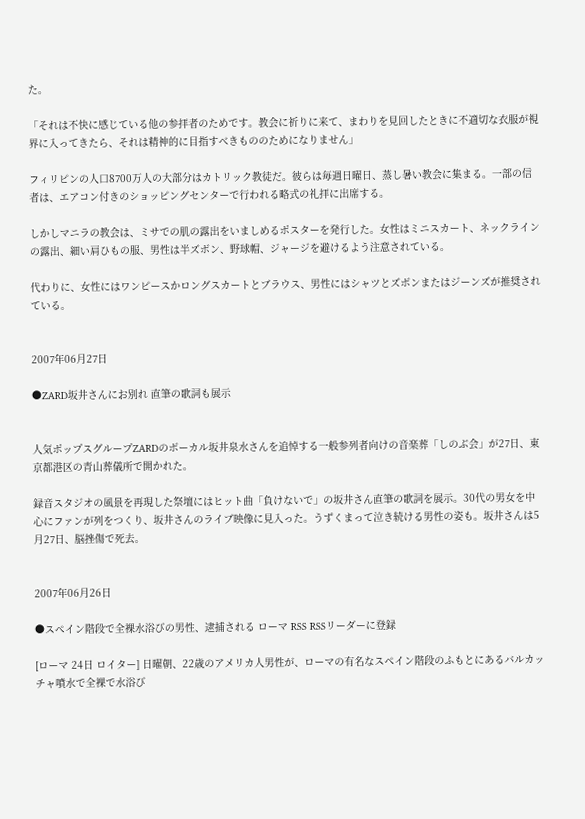た。

「それは不快に感じている他の参拝者のためです。教会に祈りに来て、まわりを見回したときに不適切な衣服が視界に入ってきたら、それは精神的に目指すべきもののためになりません」

フィリピンの人口8700万人の大部分はカトリック教徒だ。彼らは毎週日曜日、蒸し暑い教会に集まる。一部の信者は、エアコン付きのショッピングセンターで行われる略式の礼拝に出席する。

しかしマニラの教会は、ミサでの肌の露出をいましめるポスターを発行した。女性はミニスカート、ネックラインの露出、細い肩ひもの服、男性は半ズボン、野球帽、ジャージを避けるよう注意されている。

代わりに、女性にはワンピースかロングスカートとブラウス、男性にはシャツとズボンまたはジーンズが推奨されている。


2007年06月27日

●ZARD坂井さんにお別れ 直筆の歌詞も展示


人気ポップスグループZARDのボーカル坂井泉水さんを追悼する一般参列者向けの音楽葬「しのぶ会」が27日、東京都港区の青山葬儀所で開かれた。

録音スタジオの風景を再現した祭壇にはヒット曲「負けないで」の坂井さん直筆の歌詞を展示。30代の男女を中心にファンが列をつくり、坂井さんのライブ映像に見入った。うずくまって泣き続ける男性の姿も。坂井さんは5月27日、脳挫傷で死去。


2007年06月26日

●スペイン階段で全裸水浴びの男性、逮捕される ローマ RSS RSSリーダーに登録

[ローマ 24日 ロイター] 日曜朝、22歳のアメリカ人男性が、ローマの有名なスペイン階段のふもとにあるバルカッチャ噴水で全裸で水浴び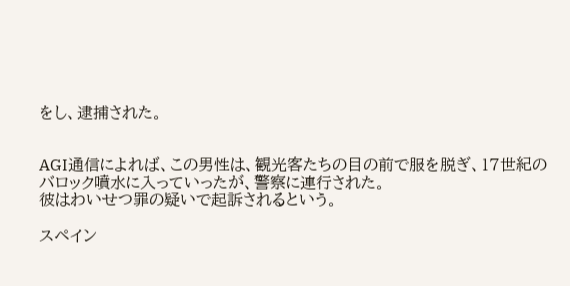をし、逮捕された。


AGI通信によれば、この男性は、観光客たちの目の前で服を脱ぎ、17世紀のバロック噴水に入っていったが、警察に連行された。
彼はわいせつ罪の疑いで起訴されるという。

スペイン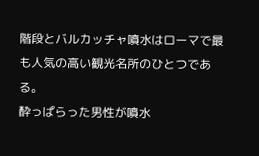階段とバルカッチャ噴水はローマで最も人気の高い観光名所のひとつである。
酔っぱらった男性が噴水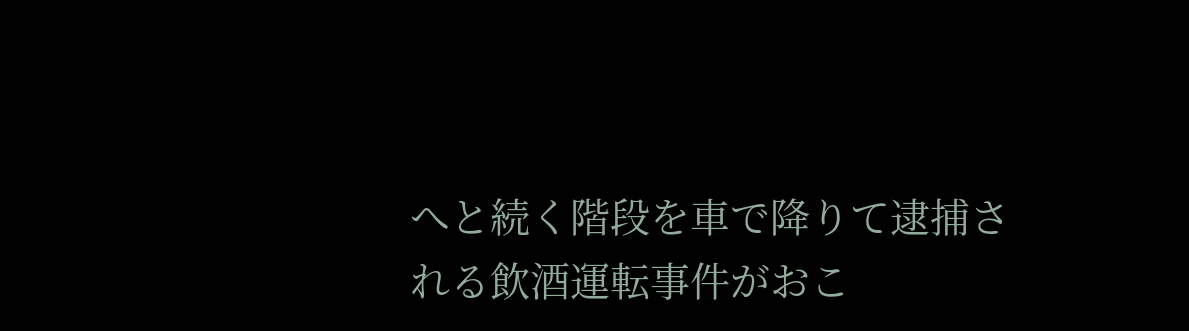へと続く階段を車で降りて逮捕される飲酒運転事件がおこ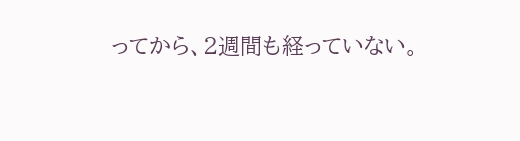ってから、2週間も経っていない。